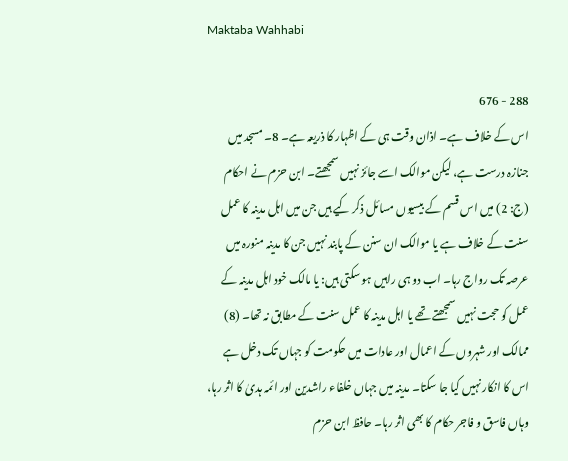Maktaba Wahhabi

288 - 676
اس کے خلاف ہے۔ اذان وقت ہی کے اظہار کا ذریعہ ہے۔ 8۔ مسجد میں جنازہ درست ہے، لیکن موالک اسے جائز نہیں سمجھتے۔ ابن حزم نے احکام (ج: 2) میں اس قسم کے بیسیوں مسائل ذکر کیے ہیں جن میں اہل مدینہ کا عمل سنت کے خلاف ہے یا موالک ان سنن کے پابند نہیں جن کا مدینہ منورہ میں عرصہ تک رواج رہا۔ اب دو ہی راہیں ہو سکتی ہیں: یا مالک خود اہل مدینہ کے عمل کو حجت نہیں سمجھتے تھے یا اہل مدینہ کا عمل سنت کے مطابق نہ تھا۔ (8) ممالک اور شہروں کے اعمال اور عادات میں حکومت کو جہاں تک دخل ہے اس کا انکار نہیں کیا جا سکتا۔ مدینہ میں جہاں خلفاء راشدین اور ائمہ ہدیٰ کا اثر رہا، وہاں فاسق و فاجر حکام کا بھی اثر رہا۔ حافظ ابن حزم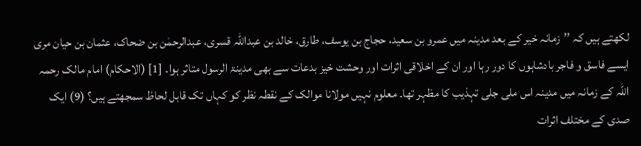لکھتے ہیں کہ ’’زمانہ خیر کے بعد مدینہ میں عمرو بن سعید، حجاج بن یوسف، طارق، خالد بن عبداللہ قسری، عبدالرحمٰن بن ضحاک، عثمان بن حیان مری ایسے فاسق و فاجر بادشاہوں کا دور رہا اور ان کے اخلاقی اثرات اور وحشت خیز بدعات سے بھی مدینۃ الرسول متاثر ہوا۔ [1] (الاحکام) امام مالک رحمہ اللہ کے زمانہ میں مدینہ اس ملی جلی تہذیب کا مظہر تھا۔ معلوم نہیں مولانا موالک کے نقطہ نظر کو کہاں تک قابل لحاظ سمجھتے ہیں؟ (9) ایک صدی کے مختلف اثرات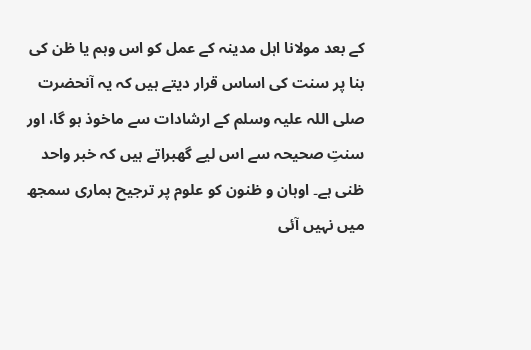کے بعد مولانا اہل مدینہ کے عمل کو اس وہم یا ظن کی بنا پر سنت کی اساس قرار دیتے ہیں کہ یہ آنحضرت صلی اللہ علیہ وسلم کے ارشادات سے ماخوذ ہو گا، اور سنتِ صحیحہ سے اس لیے گھبراتے ہیں کہ خبر واحد ظنی ہے۔ اوہان و ظنون کو علوم پر ترجیح ہماری سمجھ میں نہیں آئی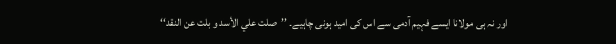اور نہ ہی مولانا ایسے فہیم آدمی سے اس کی امید ہونی چاہیے۔ ’’صلت علي الأسد و بلت عن النقد‘‘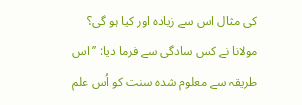کی مثال اس سے زیادہ اور کیا ہو گی؟ مولانا نے کس سادگی سے فرما دیا: ’’اس طریقہ سے معلوم شدہ سنت کو اُس علم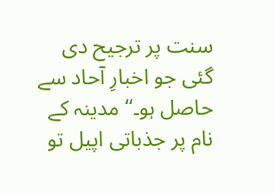سنت پر ترجیح دی گئی جو اخبارِ آحاد سے حاصل ہو۔‘‘ مدینہ کے نام پر جذباتی اپیل تو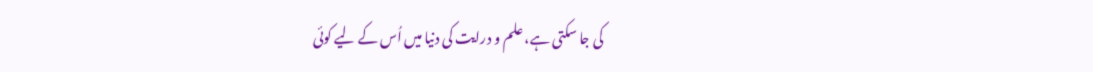کی جا سکتی ہے، علم و درایت کی دنیا میں اُس کے لیے کوئی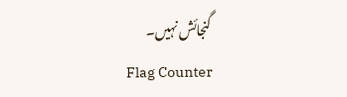گنجائش نہیں۔
Flag Counter